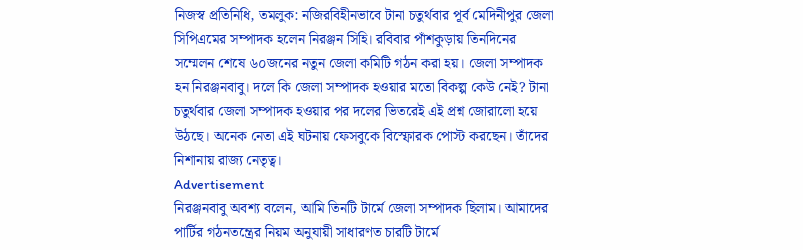নিজস্ব প্রতিনিধি, তমলুক: নজিরবিহীনভাবে টানা চতুর্থবার পূর্ব মেদিনীপুর জেলা সিপিএমের সম্পাদক হলেন নিরঞ্জন সিহি। রবিবার পাঁশকুড়ায় তিনদিনের সম্মেলন শেষে ৬০জনের নতুন জেলা কমিটি গঠন করা হয়। জেলা সম্পাদক হন নিরঞ্জনবাবু। দলে কি জেলা সম্পাদক হওয়ার মতো বিকল্প কেউ নেই? টানা চতুর্থবার জেলা সম্পাদক হওয়ার পর দলের ভিতরেই এই প্রশ্ন জোরালো হয়ে উঠছে। অনেক নেতা এই ঘটনায় ফেসবুকে বিস্ফোরক পোস্ট করছেন। তাঁদের নিশানায় রাজ্য নেতৃত্ব।
Advertisement
নিরঞ্জনবাবু অবশ্য বলেন, আমি তিনটি টার্মে জেলা সম্পাদক ছিলাম। আমাদের পার্টির গঠনতন্ত্রের নিয়ম অনুযায়ী সাধারণত চারটি টার্মে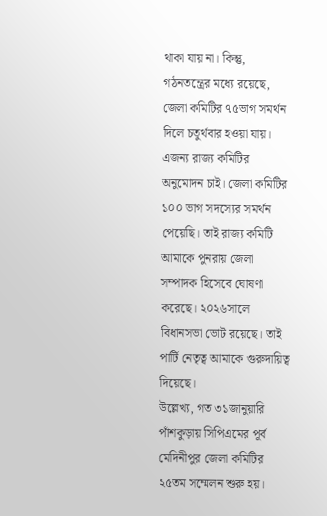থাকা যায় না। কিন্তু, গঠনতন্ত্রের মধ্যে রয়েছে, জেলা কমিটির ৭৫ভাগ সমর্থন দিলে চতুর্থবার হওয়া যায়। এজন্য রাজ্য কমিটির অনুমোদন চাই। জেলা কমিটির ১০০ ভাগ সদস্যের সমর্থন পেয়েছি। তাই রাজ্য কমিটি আমাকে পুনরায় জেলা সম্পাদক হিসেবে ঘোষণা করেছে। ২০২৬সালে বিধানসভা ভোট রয়েছে। তাই পার্টি নেতৃত্ব আমাকে গুরুদায়িত্ব দিয়েছে।
উল্লেখ্য, গত ৩১জানুয়ারি পাঁশকুড়ায় সিপিএমের পূর্ব মেদিনীপুর জেলা কমিটির ২৫তম সম্মেলন শুরু হয়।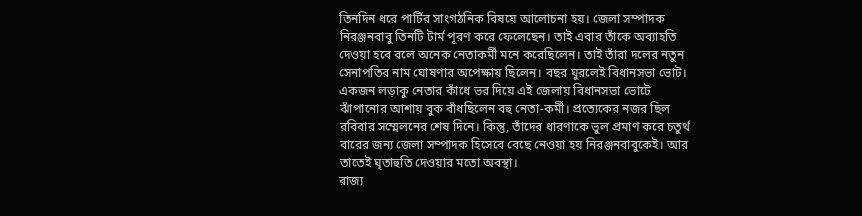তিনদিন ধরে পার্টির সাংগঠনিক বিষয়ে আলোচনা হয়। জেলা সম্পাদক নিরঞ্জনবাবু তিনটি টার্ম পূরণ করে ফেলেছেন। তাই এবার তাঁকে অব্যাহতি দেওয়া হবে বলে অনেক নেতাকর্মী মনে করেছিলেন। তাই তাঁরা দলের নতুন সেনাপতির নাম ঘোষণার অপেক্ষায় ছিলেন। বছর ঘুরলেই বিধানসভা ভোট। একজন লড়াকু নেতার কাঁধে ভর দিয়ে এই জেলায় বিধানসভা ভোটে ঝাঁপানোর আশায় বুক বাঁধছিলেন বহু নেতা-কর্মী। প্রত্যেকের নজর ছিল রবিবার সম্মেলনের শেষ দিনে। কিন্তু, তাঁদের ধারণাকে ভুল প্রমাণ করে চতুর্থ বারের জন্য জেলা সম্পাদক হিসেবে বেছে নেওয়া হয় নিরঞ্জনবাবুকেই। আর তাতেই ঘৃতাহুতি দেওয়ার মতো অবস্থা।
রাজ্য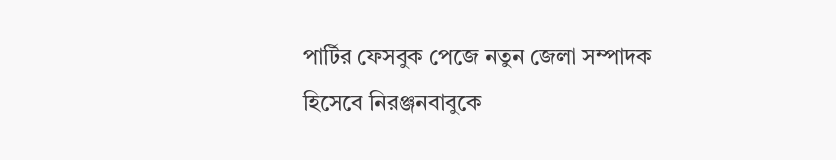পার্টির ফেসবুক পেজে নতুন জেলা সম্পাদক হিসেবে নিরঞ্জনবাবুকে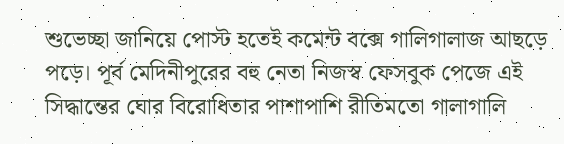শুভেচ্ছা জানিয়ে পোস্ট হতেই কমেন্ট বক্সে গালিগালাজ আছড়ে পড়ে। পূর্ব মেদিনীপুরের বহু নেতা নিজস্ব ফেসবুক পেজে এই সিদ্ধান্তের ঘোর বিরোধিতার পাশাপাশি রীতিমতো গালাগালি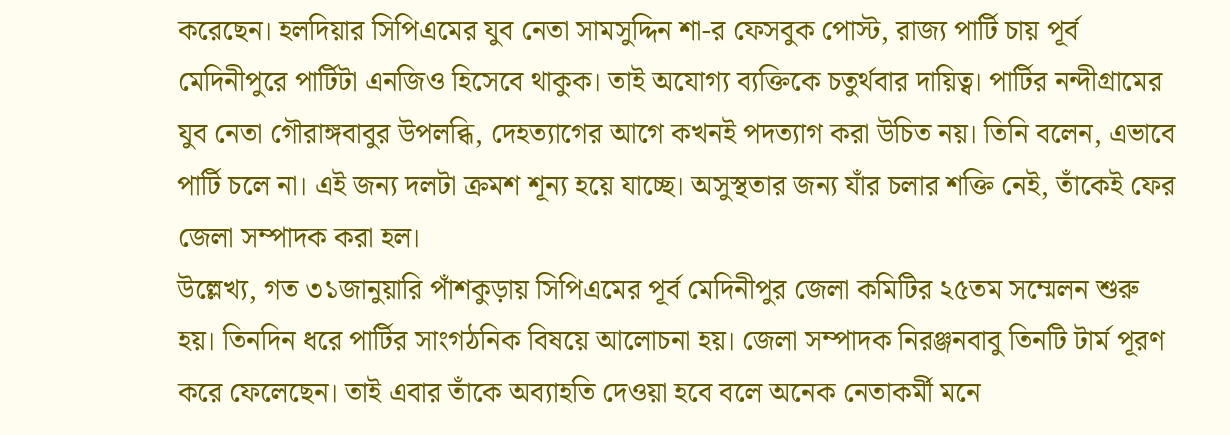করেছেন। হলদিয়ার সিপিএমের যুব নেতা সামসুদ্দিন শা-র ফেসবুক পোস্ট, রাজ্য পার্টি চায় পূর্ব মেদিনীপুরে পার্টিটা এনজিও হিসেবে থাকুক। তাই অযোগ্য ব্যক্তিকে চতুর্থবার দায়িত্ব। পার্টির নন্দীগ্রামের যুব নেতা গৌরাঙ্গবাবুর উপলব্ধি, দেহত্যাগের আগে কখনই পদত্যাগ করা উচিত নয়। তিনি বলেন, এভাবে পার্টি চলে না। এই জন্য দলটা ক্রমশ শূন্য হয়ে যাচ্ছে। অসুস্থতার জন্য যাঁর চলার শক্তি নেই, তাঁকেই ফের জেলা সম্পাদক করা হল।
উল্লেখ্য, গত ৩১জানুয়ারি পাঁশকুড়ায় সিপিএমের পূর্ব মেদিনীপুর জেলা কমিটির ২৫তম সম্মেলন শুরু হয়। তিনদিন ধরে পার্টির সাংগঠনিক বিষয়ে আলোচনা হয়। জেলা সম্পাদক নিরঞ্জনবাবু তিনটি টার্ম পূরণ করে ফেলেছেন। তাই এবার তাঁকে অব্যাহতি দেওয়া হবে বলে অনেক নেতাকর্মী মনে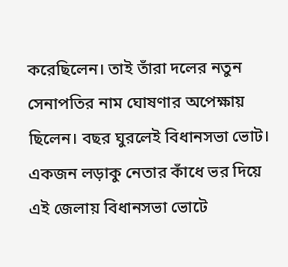করেছিলেন। তাই তাঁরা দলের নতুন সেনাপতির নাম ঘোষণার অপেক্ষায় ছিলেন। বছর ঘুরলেই বিধানসভা ভোট। একজন লড়াকু নেতার কাঁধে ভর দিয়ে এই জেলায় বিধানসভা ভোটে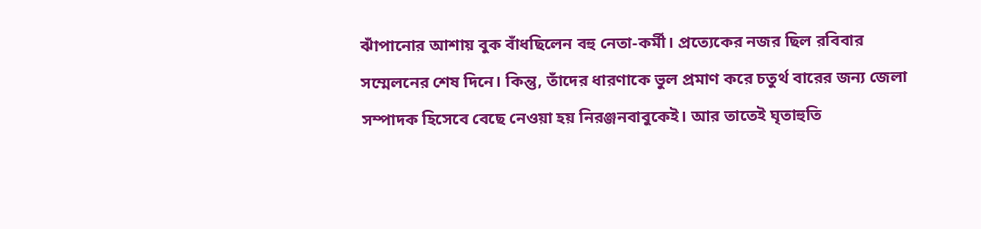ঝাঁপানোর আশায় বুক বাঁধছিলেন বহু নেতা-কর্মী। প্রত্যেকের নজর ছিল রবিবার সম্মেলনের শেষ দিনে। কিন্তু, তাঁদের ধারণাকে ভুল প্রমাণ করে চতুর্থ বারের জন্য জেলা সম্পাদক হিসেবে বেছে নেওয়া হয় নিরঞ্জনবাবুকেই। আর তাতেই ঘৃতাহুতি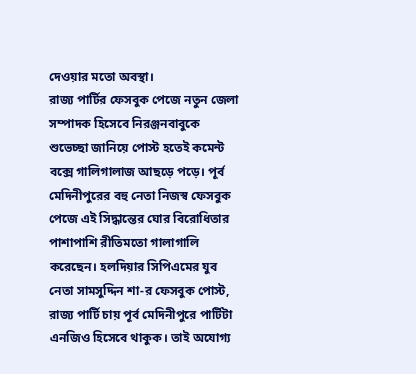দেওয়ার মতো অবস্থা।
রাজ্য পার্টির ফেসবুক পেজে নতুন জেলা সম্পাদক হিসেবে নিরঞ্জনবাবুকে শুভেচ্ছা জানিয়ে পোস্ট হতেই কমেন্ট বক্সে গালিগালাজ আছড়ে পড়ে। পূর্ব মেদিনীপুরের বহু নেতা নিজস্ব ফেসবুক পেজে এই সিদ্ধান্তের ঘোর বিরোধিতার পাশাপাশি রীতিমতো গালাগালি করেছেন। হলদিয়ার সিপিএমের যুব নেতা সামসুদ্দিন শা-র ফেসবুক পোস্ট, রাজ্য পার্টি চায় পূর্ব মেদিনীপুরে পার্টিটা এনজিও হিসেবে থাকুক। তাই অযোগ্য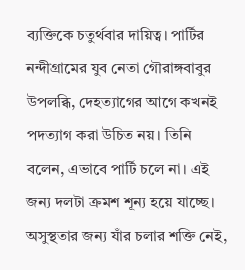ব্যক্তিকে চতুর্থবার দায়িত্ব। পার্টির নন্দীগ্রামের যুব নেতা গৌরাঙ্গবাবুর উপলব্ধি, দেহত্যাগের আগে কখনই পদত্যাগ করা উচিত নয়। তিনি বলেন, এভাবে পার্টি চলে না। এই জন্য দলটা ক্রমশ শূন্য হয়ে যাচ্ছে। অসুস্থতার জন্য যাঁর চলার শক্তি নেই,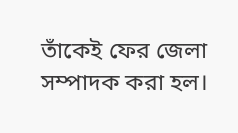তাঁকেই ফের জেলা সম্পাদক করা হল।